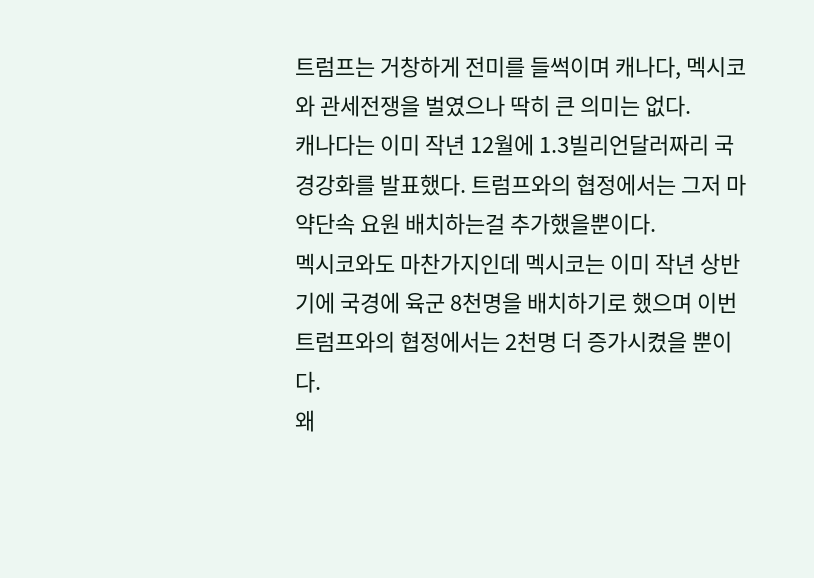트럼프는 거창하게 전미를 들썩이며 캐나다, 멕시코와 관세전쟁을 벌였으나 딱히 큰 의미는 없다.
캐나다는 이미 작년 12월에 1.3빌리언달러짜리 국경강화를 발표했다. 트럼프와의 협정에서는 그저 마약단속 요원 배치하는걸 추가했을뿐이다.
멕시코와도 마찬가지인데 멕시코는 이미 작년 상반기에 국경에 육군 8천명을 배치하기로 했으며 이번 트럼프와의 협정에서는 2천명 더 증가시켰을 뿐이다.
왜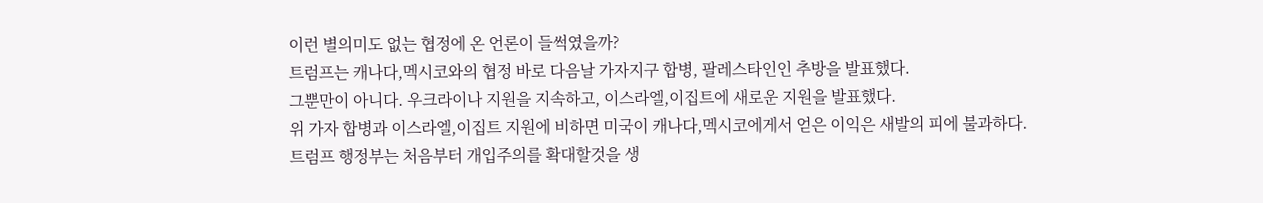이런 별의미도 없는 협정에 온 언론이 들썩였을까?
트럼프는 캐나다,멕시코와의 협정 바로 다음날 가자지구 합병, 팔레스타인인 추방을 발표했다.
그뿐만이 아니다. 우크라이나 지원을 지속하고, 이스라엘,이집트에 새로운 지원을 발표했다.
위 가자 합병과 이스라엘,이집트 지원에 비하면 미국이 캐나다,멕시코에게서 얻은 이익은 새발의 피에 불과하다.
트럼프 행정부는 처음부터 개입주의를 확대할것을 생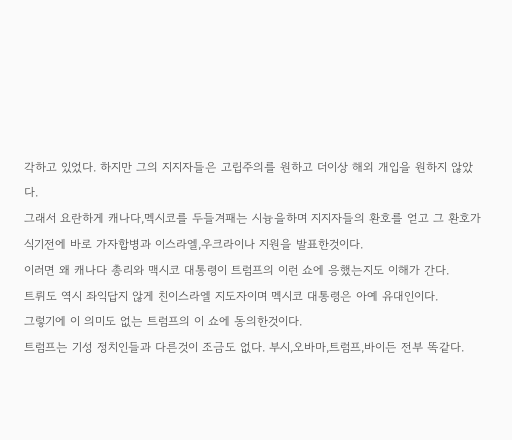각하고 있었다. 하지만 그의 지지자들은 고립주의를 원하고 더이상 해외 개입을 원하지 않았다.
그래서 요란하게 캐나다,멕시코를 두들겨패는 시늉을하며 지지자들의 환호를 얻고 그 환호가 식기전에 바로 가자합병과 이스라엘,우크라이나 지원을 발표한것이다.
이러면 왜 캐나다 총리와 맥시코 대통령이 트럼프의 이런 쇼에 응했는지도 이해가 간다.
트뤼도 역시 좌익답지 않게 친이스라엘 지도자이며 멕시코 대통령은 아예 유대인이다.
그렇기에 이 의미도 없는 트럼프의 이 쇼에 동의한것이다.
트럼프는 기성 정치인들과 다른것이 조금도 없다. 부시,오바마,트럼프,바이든 전부 똑같다.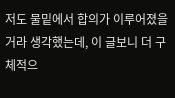저도 물밑에서 합의가 이루어졌을 거라 생각했는데, 이 글보니 더 구체적으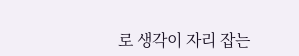로 생각이 자리 잡는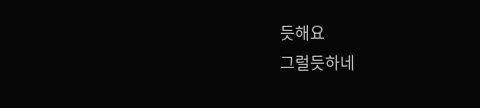듯해요
그럴듯하네